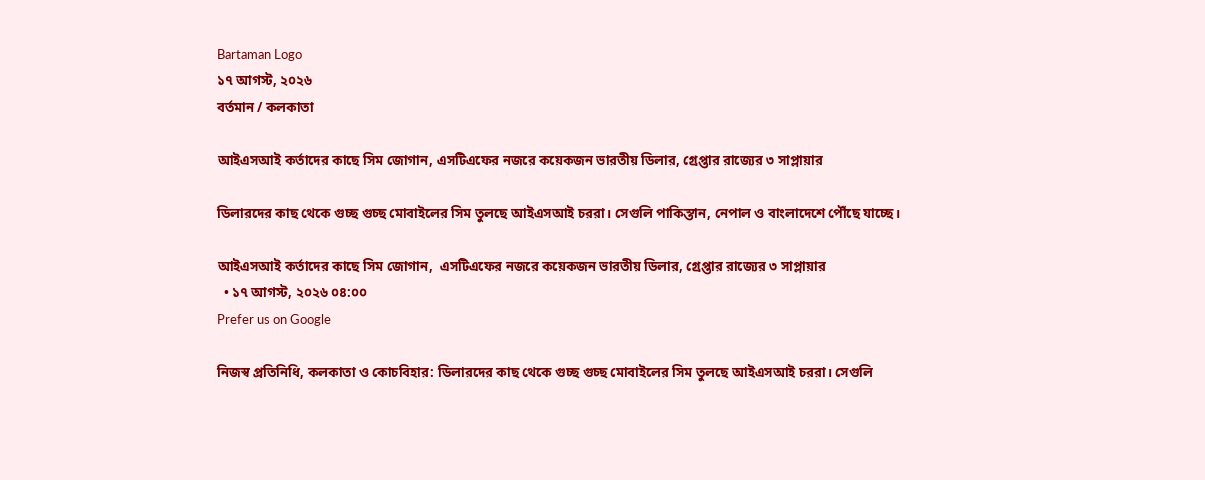Bartaman Logo
১৭ আগস্ট, ২০২৬
বর্তমান / কলকাতা

আইএসআই কর্তাদের কাছে সিম জোগান, এসটিএফের নজরে কয়েকজন ভারতীয় ডিলার, গ্রেপ্তার রাজ্যের ৩ সাপ্লায়ার

ডিলারদের কাছ থেকে গুচ্ছ গুচ্ছ মোবাইলের সিম তুলছে আইএসআই চররা। সেগুলি পাকিস্তান, নেপাল ও বাংলাদেশে পৌঁছে যাচ্ছে।

আইএসআই কর্তাদের কাছে সিম জোগান,  এসটিএফের নজরে কয়েকজন ভারতীয় ডিলার, গ্রেপ্তার রাজ্যের ৩ সাপ্লায়ার
  • ১৭ আগস্ট, ২০২৬ ০৪:০০
Prefer us on Google

নিজস্ব প্রতিনিধি, কলকাতা ও কোচবিহার: ডিলারদের কাছ থেকে গুচ্ছ গুচ্ছ মোবাইলের সিম তুলছে আইএসআই চররা। সেগুলি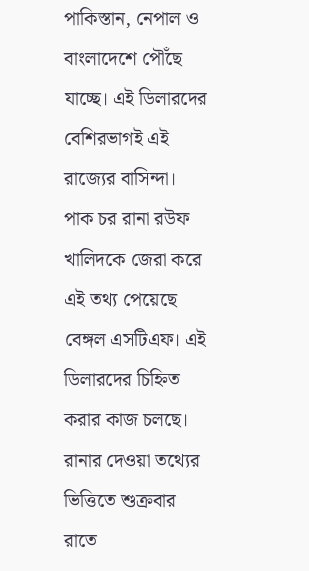পাকিস্তান, নেপাল ও বাংলাদেশে পৌঁছে যাচ্ছে। এই ডিলারদের বেশিরভাগই এই রাজ্যের বাসিন্দা। পাক চর রানা রউফ খালিদকে জেরা করে এই তথ্য পেয়েছে বেঙ্গল এসটিএফ। এই ডিলারদের চিহ্নিত করার কাজ চলছে। রানার দেওয়া তথ্যের ভিত্তিতে শুক্রবার রাতে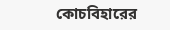কোচবিহারের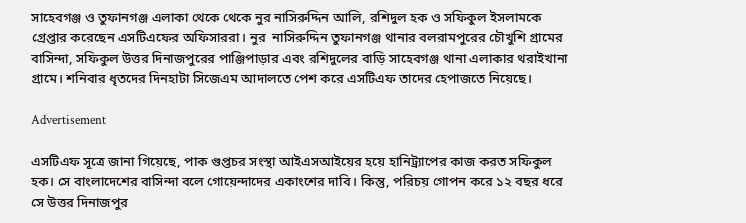সাহেবগঞ্জ ও তুফানগঞ্জ এলাকা থেকে থেকে নুর নাসিরুদ্দিন আলি, রশিদুল হক ও সফিকুল ইসলামকে গ্রেপ্তার করেছেন এসটিএফের অফিসাররা। নুর  নাসিরুদ্দিন তুফানগঞ্জ থানার বলরামপুরের চৌখুশি গ্রামের বাসিন্দা, সফিকুল উত্তর দিনাজপুরের পাঞ্জিপাড়ার এবং রশিদুলের বাড়ি সাহেবগঞ্জ থানা এলাকার থরাইখানা গ্রামে। শনিবার ধৃতদের দিনহাটা সিজেএম আদালতে পেশ করে এসটিএফ তাদের হেপাজতে নিয়েছে।

Advertisement

এসটিএফ সূত্রে জানা গিয়েছে, পাক গুপ্তচর সংস্থা আইএসআইয়ের হয়ে হানিট্র্যাপের কাজ করত সফিকুল হক। সে বাংলাদেশের বাসিন্দা বলে গোয়েন্দাদের একাংশের দাবি। কিন্তু, পরিচয় গোপন করে ১২ বছর ধরে সে উত্তর দিনাজপুর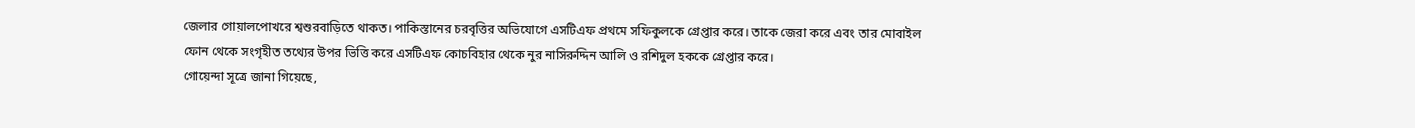জেলার গোয়ালপোখরে শ্বশুরবাড়িতে থাকত। পাকিস্তানের চরবৃত্তির অভিযোগে এসটিএফ প্রথমে সফিকুলকে গ্রেপ্তার করে। তাকে জেরা করে এবং তার মোবাইল ফোন থেকে সংগৃহীত তথ্যের উপর ভিত্তি করে এসটিএফ কোচবিহার থেকে নুর নাসিরুদ্দিন আলি ও রশিদুল হককে গ্রেপ্তার করে।
গোয়েন্দা সূত্রে জানা গিয়েছে,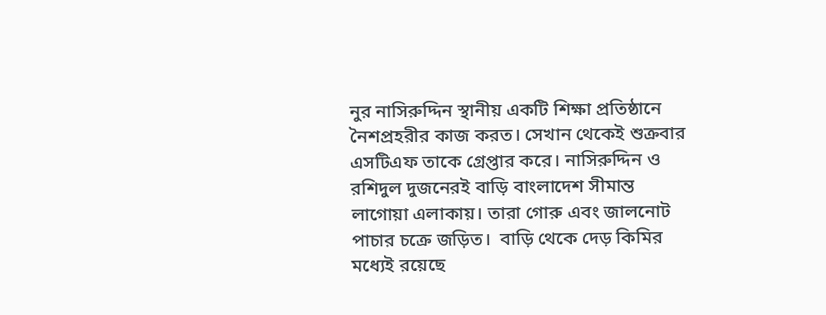নুর নাসিরুদ্দিন স্থানীয় একটি শিক্ষা প্রতিষ্ঠানে নৈশপ্রহরীর কাজ করত। সেখান থেকেই শুক্রবার এসটিএফ তাকে গ্রেপ্তার করে। নাসিরুদ্দিন ও রশিদুল দুজনেরই বাড়ি বাংলাদেশ সীমান্ত লাগোয়া এলাকায়। তারা গোরু এবং জালনোট পাচার চক্রে জড়িত।  বাড়ি থেকে দেড় কিমির মধ্যেই রয়েছে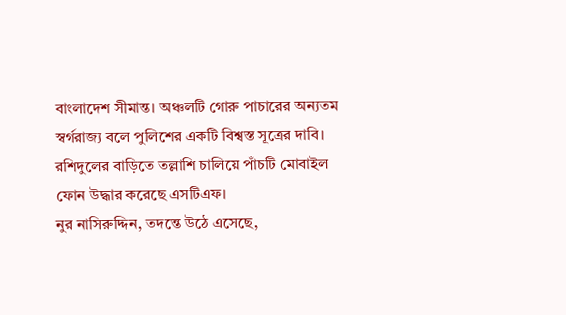বাংলাদেশ সীমান্ত। অঞ্চলটি গোরু পাচারের অন্যতম স্বর্গরাজ্য বলে পুলিশের একটি বিশ্বস্ত সূত্রের দাবি। রশিদুলের বাড়িতে তল্লাশি চালিয়ে পাঁচটি মোবাইল ফোন উদ্ধার করেছে এসটিএফ।
নুর নাসিরুদ্দিন, তদন্তে উঠে এসেছে,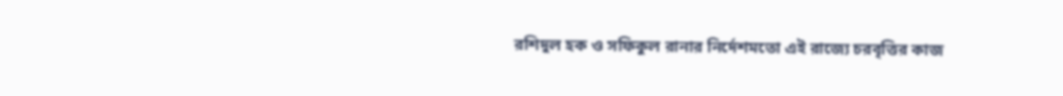রশিদুল হক ও সফিকুল রানার নির্দেশমতো এই রাজ্যে চরবৃত্তির কাজ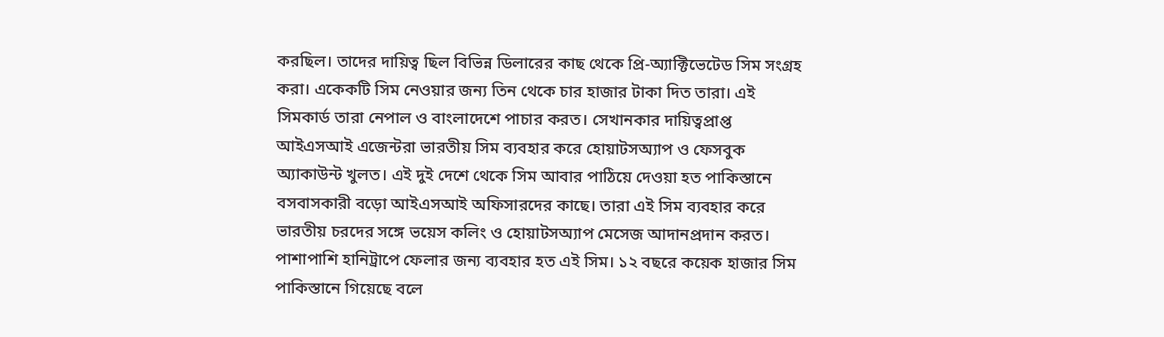করছিল। তাদের দায়িত্ব ছিল বিভিন্ন ডিলারের কাছ থেকে প্রি-অ্যাক্টিভেটেড সিম সংগ্রহ করা। একেকটি সিম নেওয়ার জন্য তিন থেকে চার হাজার টাকা দিত তারা। এই সিমকার্ড তারা নেপাল ও বাংলাদেশে পাচার করত। সেখানকার দায়িত্বপ্রাপ্ত আইএসআই এজেন্টরা ভারতীয় সিম ব্যবহার করে হোয়াটসঅ্যাপ ও ফেসবুক অ্যাকাউন্ট খুলত। এই দুই দেশে থেকে সিম আবার পাঠিয়ে দেওয়া হত পাকিস্তানে বসবাসকারী বড়ো আইএসআই অফিসারদের কাছে। তারা এই সিম ব্যবহার করে ভারতীয় চরদের সঙ্গে ভয়েস কলিং ও হোয়াটসঅ্যাপ মেসেজ আদানপ্রদান করত। পাশাপাশি হানিট্রাপে ফেলার জন্য ব্যবহার হত এই সিম। ১২ বছরে কয়েক হাজার সিম পাকিস্তানে গিয়েছে বলে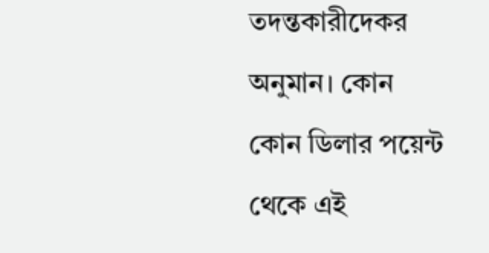তদন্তকারীদেকর অনুমান। কোন কোন ডিলার পয়েন্ট থেকে এই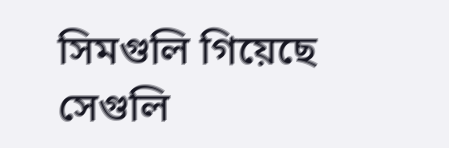সিমগুলি গিয়েছে সেগুলি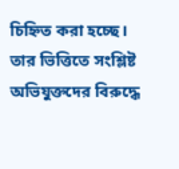চিহ্নিত করা হচ্ছে। তার ভিত্তিতে সংশ্লিষ্ট অভিযুক্তদের বিরুদ্ধে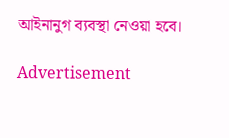আইনানুগ ব্যবস্থা নেওয়া হবে।

Advertisement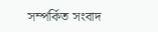সম্পর্কিত সংবাদ